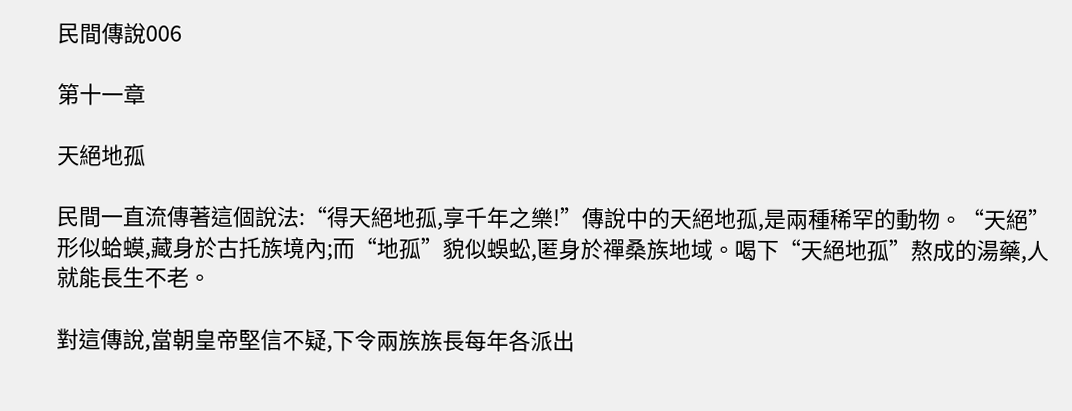民間傳說006

第十一章

天絕地孤

民間一直流傳著這個說法:“得天絕地孤,享千年之樂!”傳說中的天絕地孤,是兩種稀罕的動物。“天絕”形似蛤蟆,藏身於古托族境內;而“地孤”貌似蜈蚣,匿身於禪桑族地域。喝下“天絕地孤”熬成的湯藥,人就能長生不老。

對這傳說,當朝皇帝堅信不疑,下令兩族族長每年各派出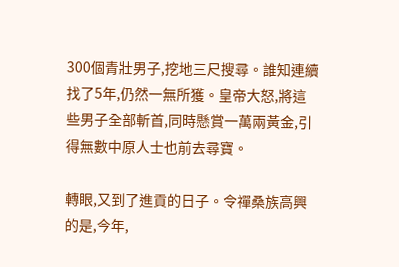300個青壯男子,挖地三尺搜尋。誰知連續找了5年,仍然一無所獲。皇帝大怒,將這些男子全部斬首,同時懸賞一萬兩黃金,引得無數中原人士也前去尋寶。

轉眼,又到了進貢的日子。令禪桑族高興的是,今年,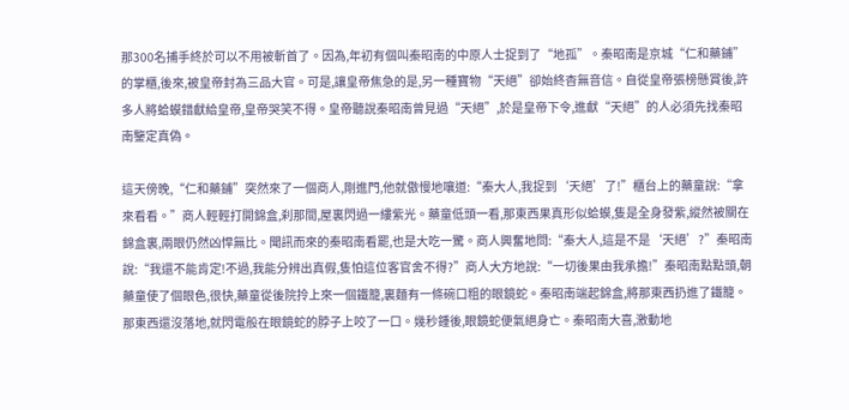那300名捕手終於可以不用被斬首了。因為,年初有個叫秦昭南的中原人士捉到了“地孤”。秦昭南是京城“仁和藥鋪”的掌櫃,後來,被皇帝封為三品大官。可是,讓皇帝焦急的是,另一種寶物“天絕”卻始終杳無音信。自從皇帝張榜懸賞後,許多人將蛤蟆錯獻給皇帝,皇帝哭笑不得。皇帝聽說秦昭南曾見過“天絕”,於是皇帝下令,進獻“天絕”的人必須先找秦昭南鑒定真偽。

這天傍晚,“仁和藥鋪”突然來了一個商人,剛進門,他就傲慢地嚷道:“秦大人,我捉到‘天絕’了!”櫃台上的藥童說:“拿來看看。”商人輕輕打開錦盒,刹那間,屋裏閃過一縷紫光。藥童低頭一看,那東西果真形似蛤蟆,隻是全身發紫,縱然被關在錦盒裏,兩眼仍然凶悍無比。聞訊而來的秦昭南看罷,也是大吃一驚。商人興奮地問:“秦大人,這是不是‘天絕’?”秦昭南說:“我還不能肯定!不過,我能分辨出真假,隻怕這位客官舍不得?”商人大方地說:“一切後果由我承擔!”秦昭南點點頭,朝藥童使了個眼色,很快,藥童從後院拎上來一個鐵籠,裏麵有一條碗口粗的眼鏡蛇。秦昭南端起錦盒,將那東西扔進了鐵籠。那東西還沒落地,就閃電般在眼鏡蛇的脖子上咬了一口。幾秒鍾後,眼鏡蛇便氣絕身亡。秦昭南大喜,激動地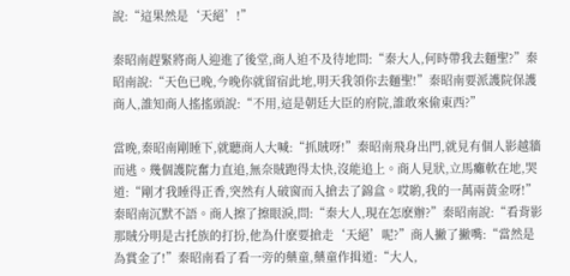說:“這果然是‘天絕’!”

秦昭南趕緊將商人迎進了後堂,商人迫不及待地問:“秦大人,何時帶我去麵聖?”秦昭南說:“天色已晚,今晚你就留宿此地,明天我領你去麵聖!”秦昭南要派護院保護商人,誰知商人搖搖頭說:“不用,這是朝廷大臣的府院,誰敢來偷東西?”

當晚,秦昭南剛睡下,就聽商人大喊:“抓賊呀!”秦昭南飛身出門,就見有個人影越牆而逃。幾個護院奮力直追,無奈賊跑得太快,沒能追上。商人見狀,立馬癱軟在地,哭道:“剛才我睡得正香,突然有人破窗而入搶去了錦盒。哎喲,我的一萬兩黃金呀!”秦昭南沉默不語。商人擦了擦眼淚,問:“秦大人,現在怎麽辦?”秦昭南說:“看背影那賊分明是古托族的打扮,他為什麽要搶走‘天絕’呢?”商人撇了撇嘴:“當然是為賞金了!”秦昭南看了看一旁的藥童,藥童作揖道:“大人,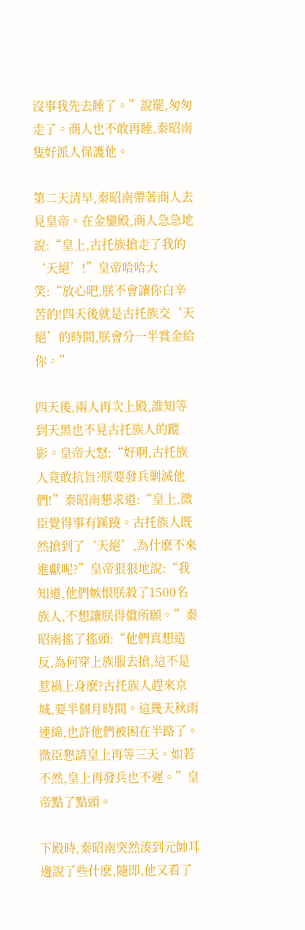沒事我先去睡了。”說罷,匆匆走了。商人也不敢再睡,秦昭南隻好派人保護他。

第二天清早,秦昭南帶著商人去見皇帝。在金鑾殿,商人急急地說:“皇上,古托族搶走了我的‘天絕’!”皇帝哈哈大笑:“放心吧,朕不會讓你白辛苦的!四天後就是古托族交‘天絕’的時間,朕會分一半賞金給你。”

四天後,兩人再次上殿,誰知等到天黑也不見古托族人的蹤影。皇帝大怒:“好啊,古托族人竟敢抗旨?朕要發兵剿滅他們!”秦昭南懇求道:“皇上,微臣覺得事有蹊蹺。古托族人既然搶到了‘天絕’,為什麽不來進獻呢?”皇帝狠狠地說:“我知道,他們嫉恨朕殺了1500名族人,不想讓朕得償所願。”秦昭南搖了搖頭:“他們真想造反,為何穿上族服去搶,這不是惹禍上身麽?古托族人趕來京城,要半個月時間。這幾天秋雨連綿,也許他們被困在半路了。微臣懇請皇上再等三天。如若不然,皇上再發兵也不遲。”皇帝點了點頭。

下殿時,秦昭南突然湊到元帥耳邊說了些什麽,隨即,他又看了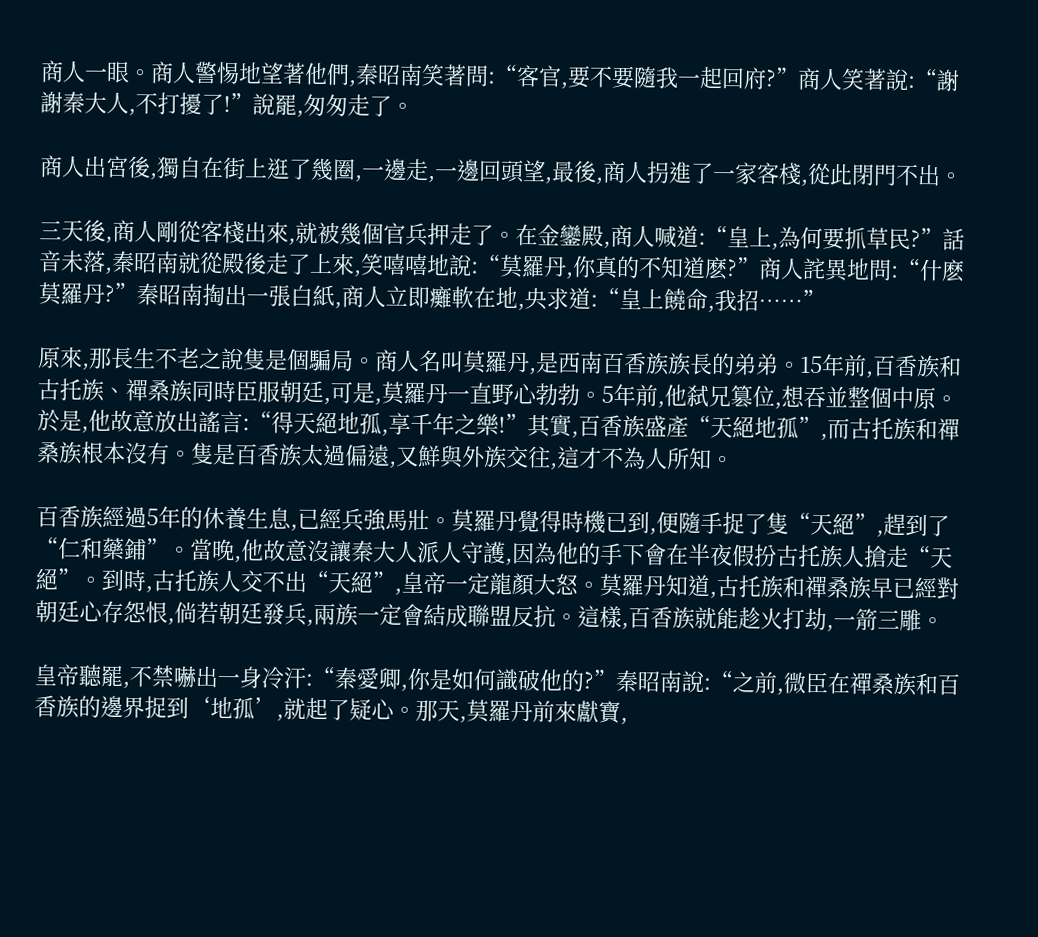商人一眼。商人警惕地望著他們,秦昭南笑著問:“客官,要不要隨我一起回府?”商人笑著說:“謝謝秦大人,不打擾了!”說罷,匆匆走了。

商人出宮後,獨自在街上逛了幾圈,一邊走,一邊回頭望,最後,商人拐進了一家客棧,從此閉門不出。

三天後,商人剛從客棧出來,就被幾個官兵押走了。在金鑾殿,商人喊道:“皇上,為何要抓草民?”話音未落,秦昭南就從殿後走了上來,笑嘻嘻地說:“莫羅丹,你真的不知道麽?”商人詫異地問:“什麽莫羅丹?”秦昭南掏出一張白紙,商人立即癱軟在地,央求道:“皇上饒命,我招……”

原來,那長生不老之說隻是個騙局。商人名叫莫羅丹,是西南百香族族長的弟弟。15年前,百香族和古托族、禪桑族同時臣服朝廷,可是,莫羅丹一直野心勃勃。5年前,他弑兄篡位,想吞並整個中原。於是,他故意放出謠言:“得天絕地孤,享千年之樂!”其實,百香族盛產“天絕地孤”,而古托族和禪桑族根本沒有。隻是百香族太過偏遠,又鮮與外族交往,這才不為人所知。

百香族經過5年的休養生息,已經兵強馬壯。莫羅丹覺得時機已到,便隨手捉了隻“天絕”,趕到了“仁和藥鋪”。當晚,他故意沒讓秦大人派人守護,因為他的手下會在半夜假扮古托族人搶走“天絕”。到時,古托族人交不出“天絕”,皇帝一定龍顏大怒。莫羅丹知道,古托族和禪桑族早已經對朝廷心存怨恨,倘若朝廷發兵,兩族一定會結成聯盟反抗。這樣,百香族就能趁火打劫,一箭三雕。

皇帝聽罷,不禁嚇出一身冷汗:“秦愛卿,你是如何識破他的?”秦昭南說:“之前,微臣在禪桑族和百香族的邊界捉到‘地孤’,就起了疑心。那天,莫羅丹前來獻寶,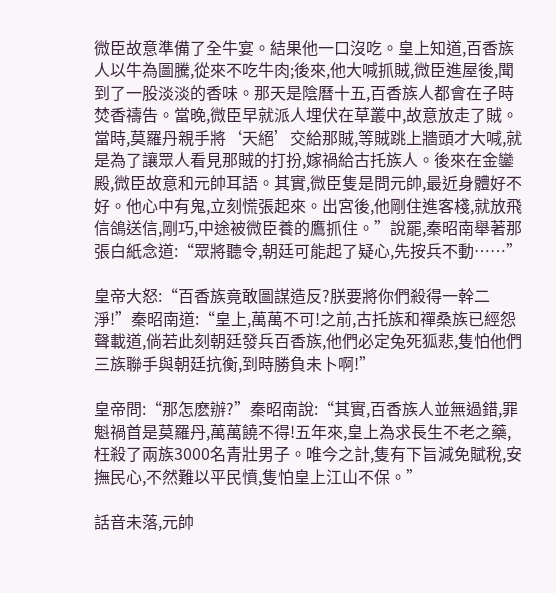微臣故意準備了全牛宴。結果他一口沒吃。皇上知道,百香族人以牛為圖騰,從來不吃牛肉;後來,他大喊抓賊,微臣進屋後,聞到了一股淡淡的香味。那天是陰曆十五,百香族人都會在子時焚香禱告。當晚,微臣早就派人埋伏在草叢中,故意放走了賊。當時,莫羅丹親手將‘天絕’交給那賊,等賊跳上牆頭才大喊,就是為了讓眾人看見那賊的打扮,嫁禍給古托族人。後來在金鑾殿,微臣故意和元帥耳語。其實,微臣隻是問元帥,最近身體好不好。他心中有鬼,立刻慌張起來。出宮後,他剛住進客棧,就放飛信鴿送信,剛巧,中途被微臣養的鷹抓住。”說罷,秦昭南舉著那張白紙念道:“眾將聽令,朝廷可能起了疑心,先按兵不動……”

皇帝大怒:“百香族竟敢圖謀造反?朕要將你們殺得一幹二淨!”秦昭南道:“皇上,萬萬不可!之前,古托族和禪桑族已經怨聲載道,倘若此刻朝廷發兵百香族,他們必定兔死狐悲,隻怕他們三族聯手與朝廷抗衡,到時勝負未卜啊!”

皇帝問:“那怎麽辦?”秦昭南說:“其實,百香族人並無過錯,罪魁禍首是莫羅丹,萬萬饒不得!五年來,皇上為求長生不老之藥,枉殺了兩族3000名青壯男子。唯今之計,隻有下旨減免賦稅,安撫民心,不然難以平民憤,隻怕皇上江山不保。”

話音未落,元帥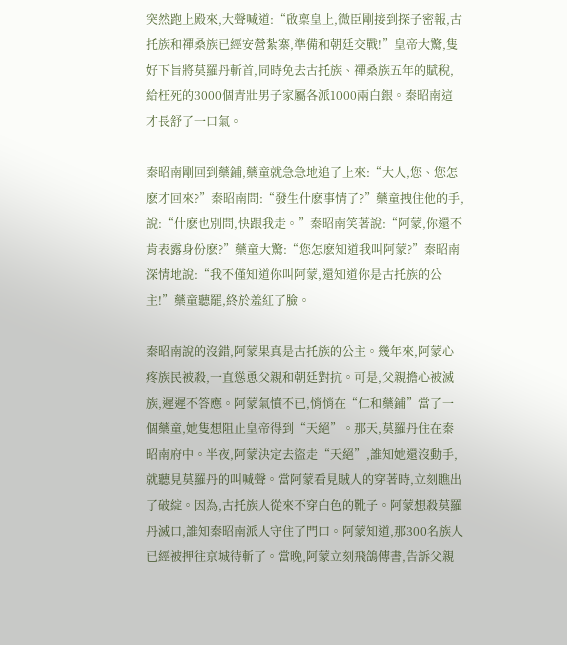突然跑上殿來,大聲喊道:“啟稟皇上,微臣剛接到探子密報,古托族和禪桑族已經安營紮寨,準備和朝廷交戰!”皇帝大驚,隻好下旨將莫羅丹斬首,同時免去古托族、禪桑族五年的賦稅,給枉死的3000個青壯男子家屬各派1000兩白銀。秦昭南這才長舒了一口氣。

秦昭南剛回到藥鋪,藥童就急急地追了上來:“大人,您、您怎麽才回來?”秦昭南問:“發生什麽事情了?”藥童拽住他的手,說:“什麽也別問,快跟我走。”秦昭南笑著說:“阿蒙,你還不肯表露身份麽?”藥童大驚:“您怎麽知道我叫阿蒙?”秦昭南深情地說:“我不僅知道你叫阿蒙,還知道你是古托族的公主!”藥童聽罷,終於羞紅了臉。

秦昭南說的沒錯,阿蒙果真是古托族的公主。幾年來,阿蒙心疼族民被殺,一直慫恿父親和朝廷對抗。可是,父親擔心被滅族,遲遲不答應。阿蒙氣憤不已,悄悄在“仁和藥鋪”當了一個藥童,她隻想阻止皇帝得到“天絕”。那天,莫羅丹住在秦昭南府中。半夜,阿蒙決定去盜走“天絕”,誰知她還沒動手,就聽見莫羅丹的叫喊聲。當阿蒙看見賊人的穿著時,立刻瞧出了破綻。因為,古托族人從來不穿白色的靴子。阿蒙想殺莫羅丹滅口,誰知秦昭南派人守住了門口。阿蒙知道,那300名族人已經被押往京城待斬了。當晚,阿蒙立刻飛鴿傳書,告訴父親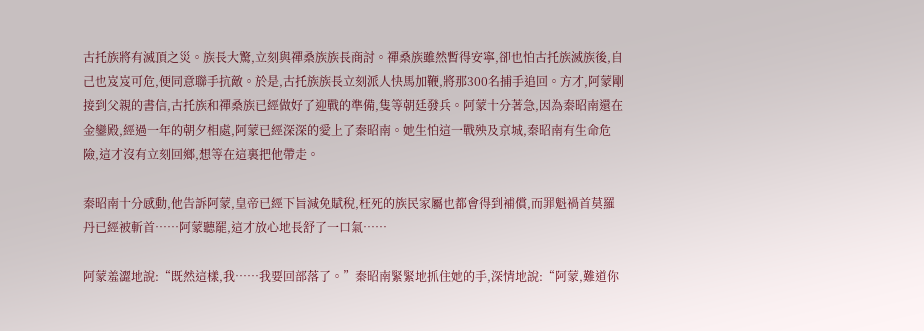古托族將有滅頂之災。族長大驚,立刻與禪桑族族長商討。禪桑族雖然暫得安寧,卻也怕古托族滅族後,自己也岌岌可危,便同意聯手抗敵。於是,古托族族長立刻派人快馬加鞭,將那300名捕手追回。方才,阿蒙剛接到父親的書信,古托族和禪桑族已經做好了迎戰的準備,隻等朝廷發兵。阿蒙十分著急,因為秦昭南還在金鑾殿,經過一年的朝夕相處,阿蒙已經深深的愛上了秦昭南。她生怕這一戰殃及京城,秦昭南有生命危險,這才沒有立刻回鄉,想等在這裏把他帶走。

秦昭南十分感動,他告訴阿蒙,皇帝已經下旨減免賦稅,枉死的族民家屬也都會得到補償,而罪魁禍首莫羅丹已經被斬首……阿蒙聽罷,這才放心地長舒了一口氣……

阿蒙羞澀地說:“既然這樣,我……我要回部落了。”秦昭南緊緊地抓住她的手,深情地說:“阿蒙,難道你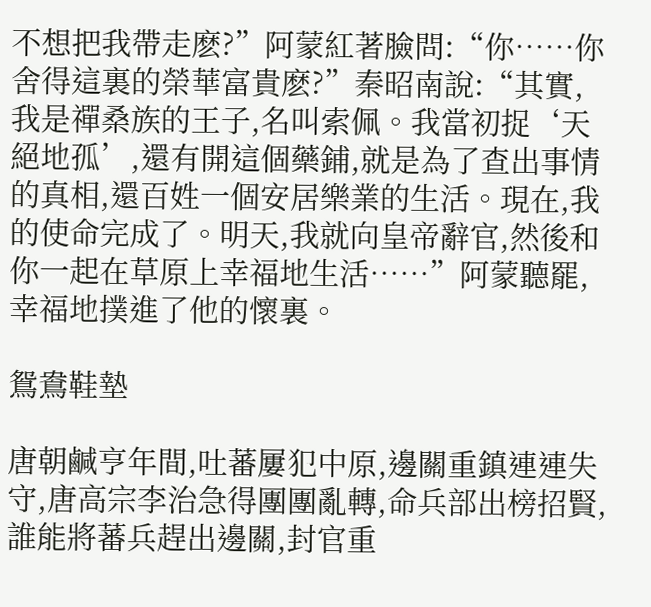不想把我帶走麽?”阿蒙紅著臉問:“你……你舍得這裏的榮華富貴麽?”秦昭南說:“其實,我是禪桑族的王子,名叫索佩。我當初捉‘天絕地孤’,還有開這個藥鋪,就是為了查出事情的真相,還百姓一個安居樂業的生活。現在,我的使命完成了。明天,我就向皇帝辭官,然後和你一起在草原上幸福地生活……”阿蒙聽罷,幸福地撲進了他的懷裏。

鴛鴦鞋墊

唐朝鹹亨年間,吐蕃屢犯中原,邊關重鎮連連失守,唐高宗李治急得團團亂轉,命兵部出榜招賢,誰能將蕃兵趕出邊關,封官重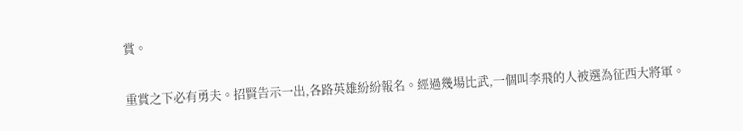賞。

重賞之下必有勇夫。招賢告示一出,各路英雄紛紛報名。經過幾場比武,一個叫李飛的人被選為征西大將軍。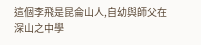這個李飛是昆侖山人,自幼與師父在深山之中學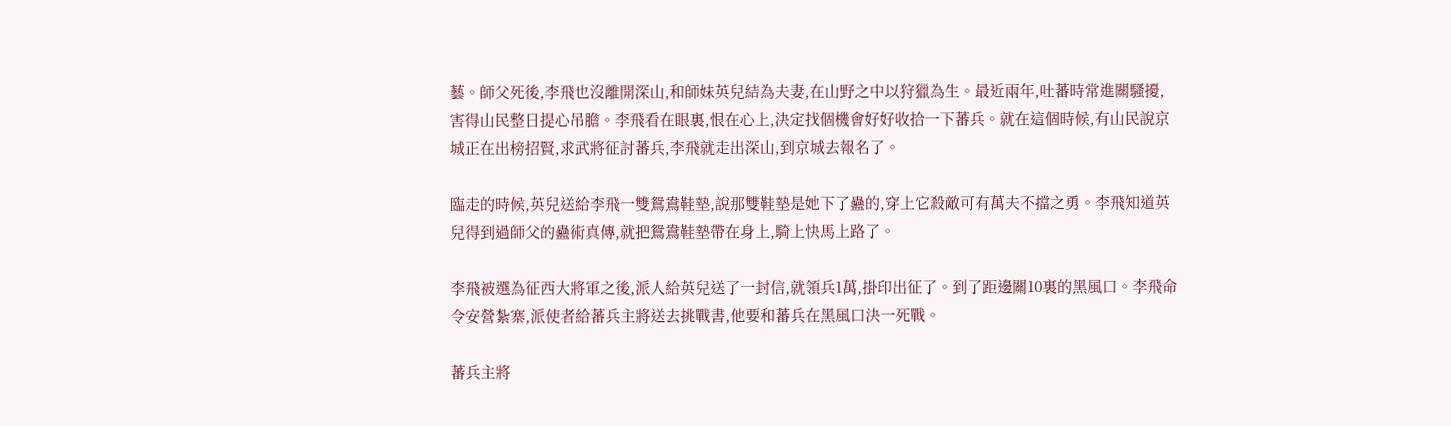藝。師父死後,李飛也沒離開深山,和師妹英兒結為夫妻,在山野之中以狩獵為生。最近兩年,吐蕃時常進關騷擾,害得山民整日提心吊膽。李飛看在眼裏,恨在心上,決定找個機會好好收拾一下蕃兵。就在這個時候,有山民說京城正在出榜招賢,求武將征討蕃兵,李飛就走出深山,到京城去報名了。

臨走的時候,英兒送給李飛一雙鴛鴦鞋墊,說那雙鞋墊是她下了蠱的,穿上它殺敵可有萬夫不擋之勇。李飛知道英兒得到過師父的蠱術真傳,就把鴛鴦鞋墊帶在身上,騎上快馬上路了。

李飛被選為征西大將軍之後,派人給英兒送了一封信,就領兵1萬,掛印出征了。到了距邊關10裏的黑風口。李飛命令安營紮寨,派使者給蕃兵主將送去挑戰書,他要和蕃兵在黑風口決一死戰。

蕃兵主將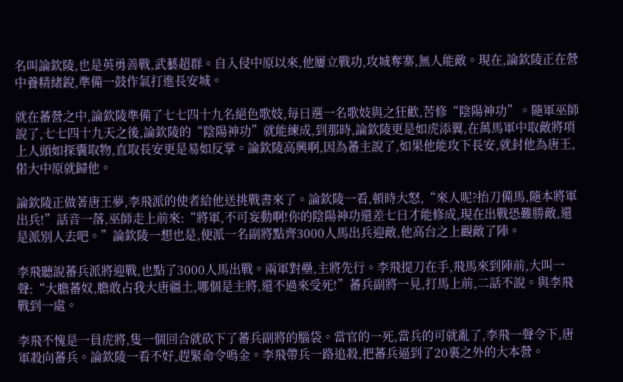名叫論欽陵,也是英勇善戰,武藝超群。自入侵中原以來,他屢立戰功,攻城奪寨,無人能敵。現在,論欽陵正在營中養精緒銳,準備一鼓作氣打進長安城。

就在蕃營之中,論欽陵準備了七七四十九名絕色歌妓,每日選一名歌妓與之狂歡,苦修“陰陽神功”。隨軍巫師說了,七七四十九天之後,論欽陵的“陰陽神功”就能練成,到那時,論欽陵更是如虎添翼,在萬馬軍中取敵將項上人頭如探囊取物,直取長安更是易如反掌。論欽陵高興啊,因為蕃主說了,如果他能攻下長安,就封他為唐王,偌大中原就歸他。

論欽陵正做著唐王夢,李飛派的使者給他送挑戰書來了。論欽陵一看,頓時大怒,“來人呢?抬刀備馬,隨本將軍出兵!”話音一落,巫師走上前來:“將軍,不可妄動啊!你的陰陽神功還差七日才能修成,現在出戰恐難勝敵,還是派別人去吧。”論欽陵一想也是,便派一名副將點齊3000人馬出兵迎敵,他高台之上觀敵了陣。

李飛聽說蕃兵派將迎戰,也點了3000人馬出戰。兩軍對壘,主將先行。李飛提刀在手,飛馬來到陣前,大叫一聲:“大膽蕃奴,膽敢占我大唐疆土,哪個是主將,還不過來受死!”蕃兵副將一見,打馬上前,二話不說。與李飛戰到一處。

李飛不愧是一員虎將,隻一個回合就砍下了蕃兵副將的腦袋。當官的一死,當兵的可就亂了,李飛一聲令下,唐軍殺向蕃兵。論欽陵一看不好,趕緊命令鳴金。李飛帶兵一路追殺,把蕃兵逼到了20裏之外的大本營。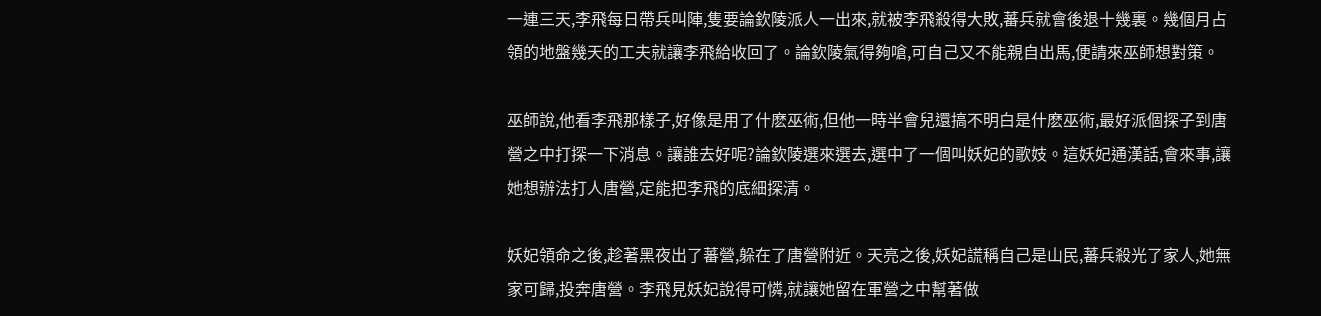一連三天,李飛每日帶兵叫陣,隻要論欽陵派人一出來,就被李飛殺得大敗,蕃兵就會後退十幾裏。幾個月占領的地盤幾天的工夫就讓李飛給收回了。論欽陵氣得夠嗆,可自己又不能親自出馬,便請來巫師想對策。

巫師說,他看李飛那樣子,好像是用了什麽巫術,但他一時半會兒還搞不明白是什麽巫術,最好派個探子到唐營之中打探一下消息。讓誰去好呢?論欽陵選來選去,選中了一個叫妖妃的歌妓。這妖妃通漢話,會來事,讓她想辦法打人唐營,定能把李飛的底細探清。

妖妃領命之後,趁著黑夜出了蕃營,躲在了唐營附近。天亮之後,妖妃謊稱自己是山民,蕃兵殺光了家人,她無家可歸,投奔唐營。李飛見妖妃說得可憐,就讓她留在軍營之中幫著做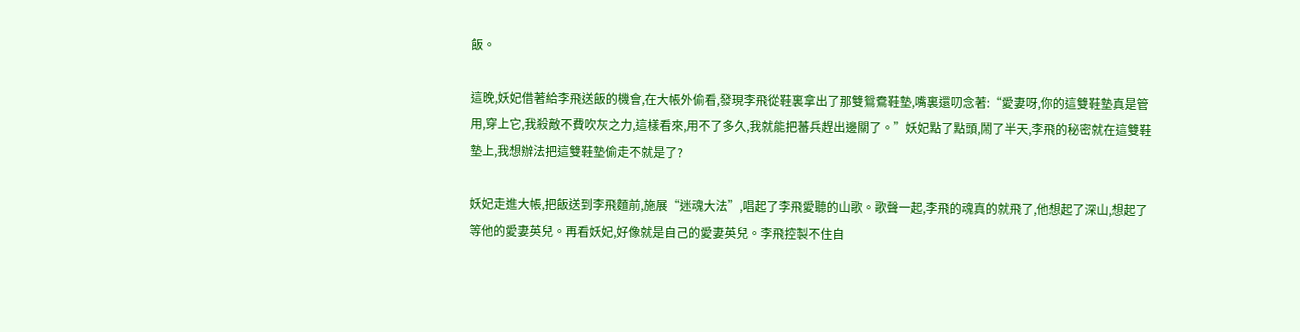飯。

這晚,妖妃借著給李飛送飯的機會,在大帳外偷看,發現李飛從鞋裏拿出了那雙鴛鴦鞋墊,嘴裏還叨念著:“愛妻呀,你的這雙鞋墊真是管用,穿上它,我殺敵不費吹灰之力,這樣看來,用不了多久,我就能把蕃兵趕出邊關了。”妖妃點了點頭,鬧了半天,李飛的秘密就在這雙鞋墊上,我想辦法把這雙鞋墊偷走不就是了?

妖妃走進大帳,把飯送到李飛麵前,施展“迷魂大法”,唱起了李飛愛聽的山歌。歌聲一起,李飛的魂真的就飛了,他想起了深山,想起了等他的愛妻英兒。再看妖妃,好像就是自己的愛妻英兒。李飛控製不住自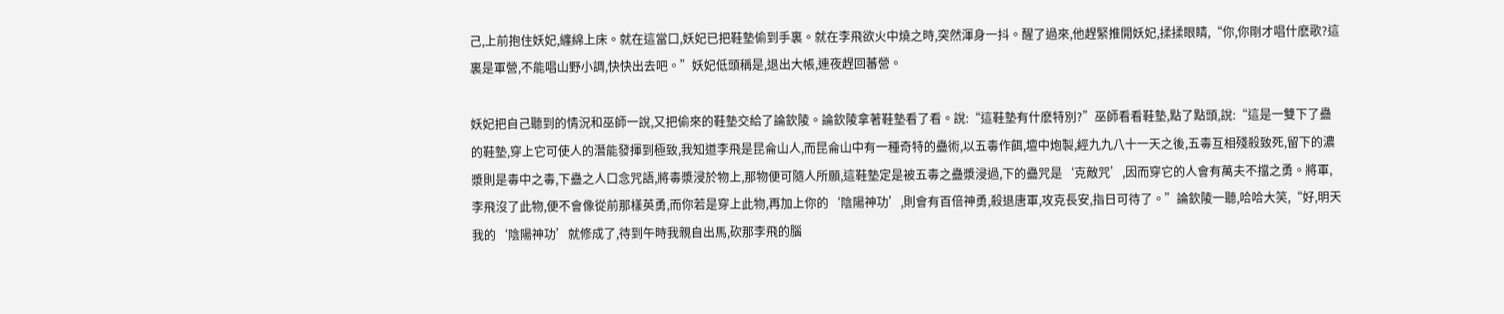己,上前抱住妖妃,纏綿上床。就在這當口,妖妃已把鞋墊偷到手裏。就在李飛欲火中燒之時,突然渾身一抖。醒了過來,他趕緊推開妖妃,揉揉眼睛,“你,你剛才唱什麽歌?這裏是軍營,不能唱山野小調,快快出去吧。”妖妃低頭稱是,退出大帳,連夜趕回蕃營。

妖妃把自己聽到的情況和巫師一說,又把偷來的鞋墊交給了論欽陵。論欽陵拿著鞋墊看了看。說:“這鞋墊有什麽特別?”巫師看看鞋墊,點了點頭,說:“這是一雙下了蠱的鞋墊,穿上它可使人的潛能發揮到極致,我知道李飛是昆侖山人,而昆侖山中有一種奇特的蠱術,以五毒作餌,壇中炮製,經九九八十一天之後,五毒互相殘殺致死,留下的濃漿則是毒中之毒,下蠱之人口念咒語,將毒漿浸於物上,那物便可隨人所願,這鞋墊定是被五毒之蠱漿浸過,下的蠱咒是‘克敵咒’,因而穿它的人會有萬夫不擋之勇。將軍,李飛沒了此物,便不會像從前那樣英勇,而你若是穿上此物,再加上你的‘陰陽神功’,則會有百倍神勇,殺退唐軍,攻克長安,指日可待了。”論欽陵一聽,哈哈大笑,“好,明天我的‘陰陽神功’就修成了,待到午時我親自出馬,砍那李飛的腦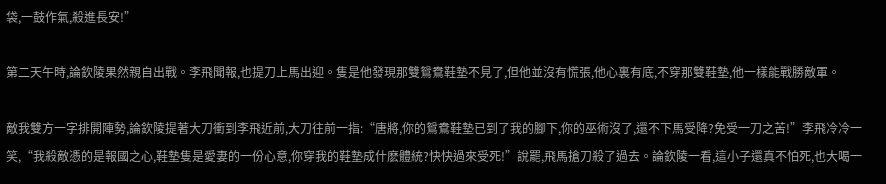袋,一鼓作氣,殺進長安!”

第二天午時,論欽陵果然親自出戰。李飛聞報,也提刀上馬出迎。隻是他發現那雙鴛鴦鞋墊不見了,但他並沒有慌張,他心裏有底,不穿那雙鞋墊,他一樣能戰勝敵軍。

敵我雙方一字排開陣勢,論欽陵提著大刀衝到李飛近前,大刀往前一指:“唐將,你的鴛鴦鞋墊已到了我的腳下,你的巫術沒了,還不下馬受降?免受一刀之苦!”李飛冷冷一笑,“我殺敵憑的是報國之心,鞋墊隻是愛妻的一份心意,你穿我的鞋墊成什麽體統?快快過來受死!”說罷,飛馬搶刀殺了過去。論欽陵一看,這小子還真不怕死,也大喝一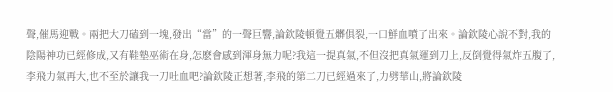聲,催馬迎戰。兩把大刀磕到一塊,發出“當”的一聲巨響,論欽陵頓覺五髒俱裂,一口鮮血噴了出來。論欽陵心說不對,我的陰陽神功已經修成,又有鞋墊巫術在身,怎麽會感到渾身無力呢?我這一提真氣,不但沒把真氣運到刀上,反倒覺得氣炸五腹了,李飛力氣再大,也不至於讓我一刀吐血吧?論欽陵正想著,李飛的第二刀已經過來了,力劈華山,將論欽陵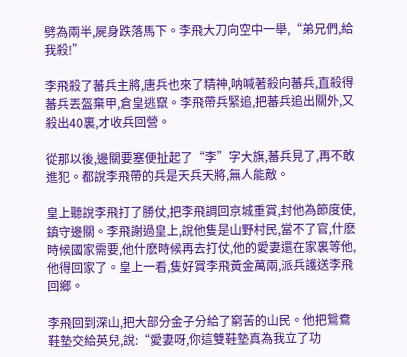劈為兩半,屍身跌落馬下。李飛大刀向空中一舉,“弟兄們,給我殺!”

李飛殺了蕃兵主將,唐兵也來了精神,呐喊著殺向蕃兵,直殺得蕃兵丟盔棄甲,倉皇逃竄。李飛帶兵緊追,把蕃兵追出關外,又殺出40裏,才收兵回營。

從那以後,邊關要塞便扯起了“李”字大旗,蕃兵見了,再不敢進犯。都說李飛帶的兵是天兵天將,無人能敵。

皇上聽說李飛打了勝仗,把李飛調回京城重賞,封他為節度使,鎮守邊關。李飛謝過皇上,說他隻是山野村民,當不了官,什麽時候國家需要,他什麽時候再去打仗,他的愛妻還在家裏等他,他得回家了。皇上一看,隻好賞李飛黃金萬兩,派兵護送李飛回鄉。

李飛回到深山,把大部分金子分給了窮苦的山民。他把鴛鴦鞋墊交給英兒,說:“愛妻呀,你這雙鞋墊真為我立了功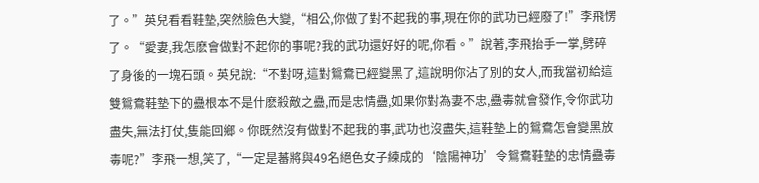了。”英兒看看鞋墊,突然臉色大變,“相公,你做了對不起我的事,現在你的武功已經廢了!”李飛愣了。“愛妻,我怎麽會做對不起你的事呢?我的武功還好好的呢,你看。”說著,李飛抬手一掌,劈碎了身後的一塊石頭。英兒說:“不對呀,這對鴛鴦已經變黑了,這說明你沾了別的女人,而我當初給這雙鴛鴦鞋墊下的蠱根本不是什麽殺敵之蠱,而是忠情蠱,如果你對為妻不忠,蠱毒就會發作,令你武功盡失,無法打仗,隻能回鄉。你既然沒有做對不起我的事,武功也沒盡失,這鞋墊上的鴛鴦怎會變黑放毒呢?”李飛一想,笑了,“一定是蕃將與49名絕色女子練成的‘陰陽神功’令鴛鴦鞋墊的忠情蠱毒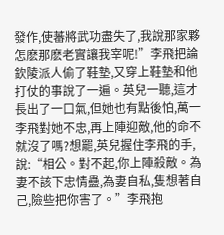發作,使蕃將武功盡失了,我說那家夥怎麽那麽老實讓我宰呢!”李飛把論欽陵派人偷了鞋墊,又穿上鞋墊和他打仗的事說了一遍。英兒一聽,這才長出了一口氣,但她也有點後怕,萬一李飛對她不忠,再上陣迎敵,他的命不就沒了嗎?想罷,英兒握住李飛的手,說:“相公。對不起,你上陣殺敵。為妻不該下忠情蠱,為妻自私,隻想著自己,險些把你害了。”李飛抱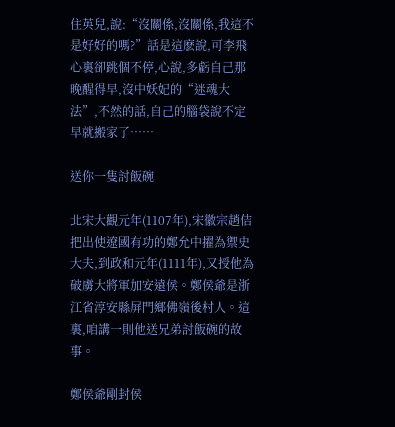住英兒,說:“沒關係,沒關係,我這不是好好的嗎?”話是這麽說,可李飛心裏卻跳個不停,心說,多虧自己那晚醒得早,沒中妖妃的“迷魂大法”,不然的話,自己的腦袋說不定早就搬家了……

送你一隻討飯碗

北宋大觀元年(1107年),宋徽宗趙佶把出使遼國有功的鄭允中擢為禦史大夫,到政和元年(1111年),又授他為破虜大將軍加安遠侯。鄭侯爺是浙江省淳安縣屏門鄉佛嶺後村人。這裏,咱講一則他送兄弟討飯碗的故事。

鄭侯爺剛封侯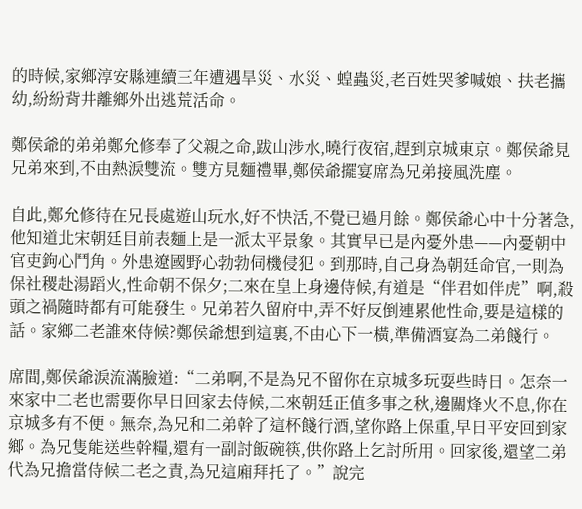的時候,家鄉淳安縣連續三年遭遇旱災、水災、蝗蟲災,老百姓哭爹喊娘、扶老攜幼,紛紛背井離鄉外出逃荒活命。

鄭侯爺的弟弟鄭允修奉了父親之命,跋山涉水,曉行夜宿,趕到京城東京。鄭侯爺見兄弟來到,不由熱淚雙流。雙方見麵禮畢,鄭侯爺擺宴席為兄弟接風洗塵。

自此,鄭允修待在兄長處遊山玩水,好不快活,不覺已過月餘。鄭侯爺心中十分著急,他知道北宋朝廷目前表麵上是一派太平景象。其實早已是內憂外患——內憂朝中官吏鉤心鬥角。外患遼國野心勃勃伺機侵犯。到那時,自己身為朝廷命官,一則為保社稷赴湯蹈火,性命朝不保夕;二來在皇上身邊侍候,有道是“伴君如伴虎”啊,殺頭之禍隨時都有可能發生。兄弟若久留府中,弄不好反倒連累他性命,要是這樣的話。家鄉二老誰來侍候?鄭侯爺想到這裏,不由心下一橫,準備酒宴為二弟餞行。

席間,鄭侯爺淚流滿臉道:“二弟啊,不是為兄不留你在京城多玩耍些時日。怎奈一來家中二老也需要你早日回家去侍候,二來朝廷正值多事之秋,邊關烽火不息,你在京城多有不便。無奈,為兄和二弟幹了這杯餞行酒,望你路上保重,早日平安回到家鄉。為兄隻能送些幹糧,還有一副討飯碗筷,供你路上乞討所用。回家後,還望二弟代為兄擔當侍候二老之責,為兄這廂拜托了。”說完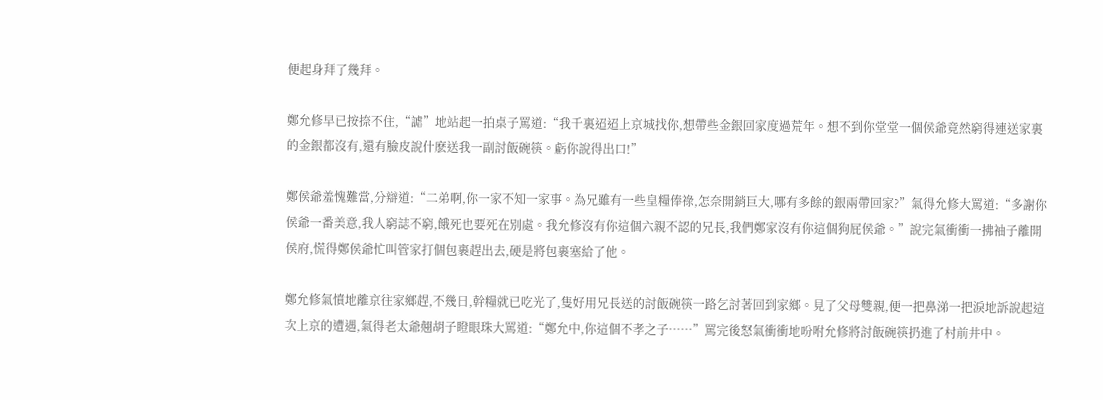便起身拜了幾拜。

鄭允修早已按捺不住,“謔”地站起一拍桌子罵道:“我千裏迢迢上京城找你,想帶些金銀回家度過荒年。想不到你堂堂一個侯爺竟然窮得連送家裏的金銀都沒有,還有臉皮說什麽送我一副討飯碗筷。虧你說得出口!”

鄭侯爺羞愧難當,分辯道:“二弟啊,你一家不知一家事。為兄雖有一些皇糧俸祿,怎奈開銷巨大,哪有多餘的銀兩帶回家?”氣得允修大罵道:“多謝你侯爺一番美意,我人窮誌不窮,餓死也要死在別處。我允修沒有你這個六親不認的兄長,我們鄭家沒有你這個狗屁侯爺。”說完氣衝衝一拂袖子離開侯府,慌得鄭侯爺忙叫管家打個包裹趕出去,硬是將包裹塞給了他。

鄭允修氣憤地離京往家鄉趕,不幾日,幹糧就已吃光了,隻好用兄長送的討飯碗筷一路乞討著回到家鄉。見了父母雙親,便一把鼻涕一把淚地訴說起這次上京的遭遇,氣得老太爺翹胡子瞪眼珠大罵道:“鄭允中,你這個不孝之子……”罵完後怒氣衝衝地吩咐允修將討飯碗筷扔進了村前井中。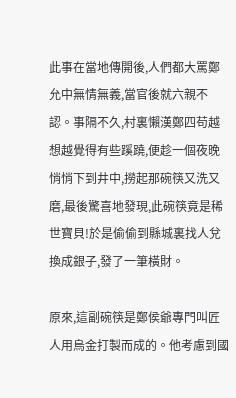此事在當地傳開後,人們都大罵鄭允中無情無義,當官後就六親不認。事隔不久,村裏懶漢鄭四苟越想越覺得有些蹊蹺,便趁一個夜晚悄悄下到井中,撈起那碗筷又洗又磨,最後驚喜地發現,此碗筷竟是稀世寶貝!於是偷偷到縣城裏找人兌換成銀子,發了一筆橫財。

原來,這副碗筷是鄭侯爺專門叫匠人用烏金打製而成的。他考慮到國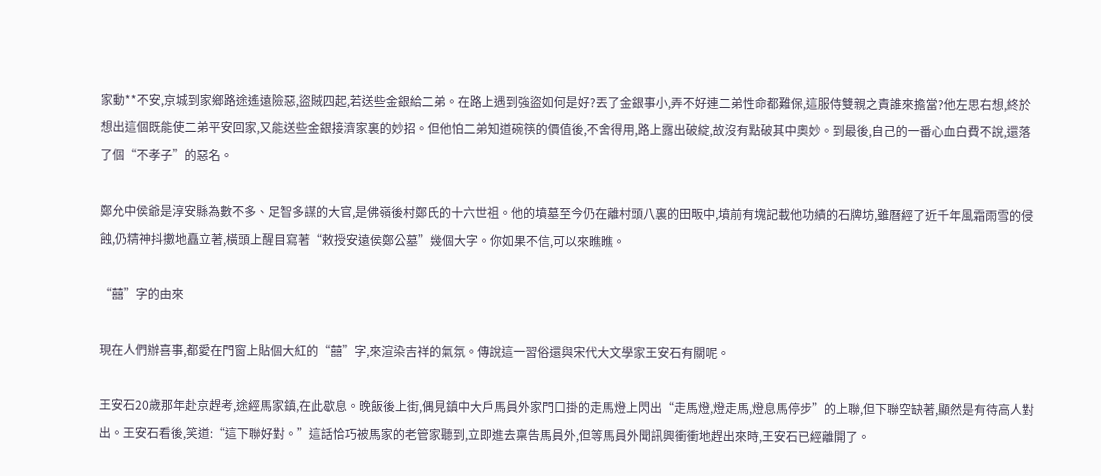家動**不安,京城到家鄉路途遙遠險惡,盜賊四起,若送些金銀給二弟。在路上遇到強盜如何是好?丟了金銀事小,弄不好連二弟性命都難保,這服侍雙親之責誰來擔當?他左思右想,終於想出這個既能使二弟平安回家,又能送些金銀接濟家裏的妙招。但他怕二弟知道碗筷的價值後,不舍得用,路上露出破綻,故沒有點破其中奧妙。到最後,自己的一番心血白費不說,還落了個“不孝子”的惡名。

鄭允中侯爺是淳安縣為數不多、足智多謀的大官,是佛嶺後村鄭氏的十六世祖。他的墳墓至今仍在離村頭八裏的田畈中,墳前有塊記載他功績的石牌坊,雖曆經了近千年風霜雨雪的侵蝕,仍精神抖擻地矗立著,橫頭上醒目寫著“敕授安遠侯鄭公墓”幾個大字。你如果不信,可以來瞧瞧。

“囍”字的由來

現在人們辦喜事,都愛在門窗上貼個大紅的“囍”字,來渲染吉祥的氣氛。傳說這一習俗還與宋代大文學家王安石有關呢。

王安石20歲那年赴京趕考,途經馬家鎮,在此歇息。晚飯後上街,偶見鎮中大戶馬員外家門口掛的走馬燈上閃出“走馬燈,燈走馬,燈息馬停步”的上聯,但下聯空缺著,顯然是有待高人對出。王安石看後,笑道:“這下聯好對。”這話恰巧被馬家的老管家聽到,立即進去稟告馬員外,但等馬員外聞訊興衝衝地趕出來時,王安石已經離開了。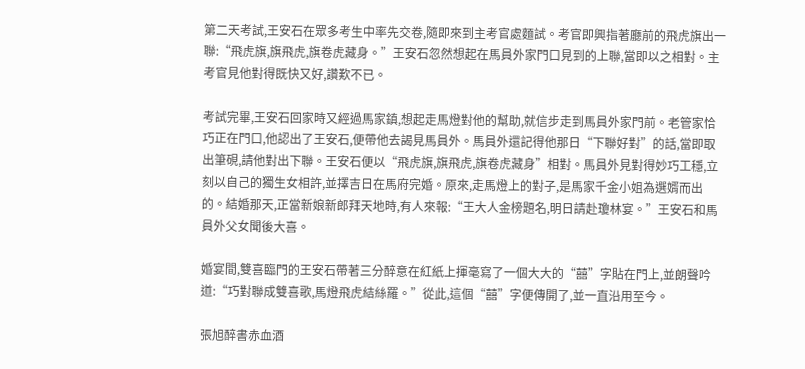第二天考試,王安石在眾多考生中率先交卷,隨即來到主考官處麵試。考官即興指著廳前的飛虎旗出一聯:“飛虎旗,旗飛虎,旗卷虎藏身。”王安石忽然想起在馬員外家門口見到的上聯,當即以之相對。主考官見他對得既快又好,讚歎不已。

考試完畢,王安石回家時又經過馬家鎮,想起走馬燈對他的幫助,就信步走到馬員外家門前。老管家恰巧正在門口,他認出了王安石,便帶他去謁見馬員外。馬員外還記得他那日“下聯好對”的話,當即取出筆硯,請他對出下聯。王安石便以“飛虎旗,旗飛虎,旗卷虎藏身”相對。馬員外見對得妙巧工穩,立刻以自己的獨生女相許,並擇吉日在馬府完婚。原來,走馬燈上的對子,是馬家千金小姐為選婿而出的。結婚那天,正當新娘新郎拜天地時,有人來報:“王大人金榜題名,明日請赴瓊林宴。”王安石和馬員外父女聞後大喜。

婚宴間,雙喜臨門的王安石帶著三分醉意在紅紙上揮毫寫了一個大大的“囍”字貼在門上,並朗聲吟道:“巧對聯成雙喜歌,馬燈飛虎結絲羅。”從此,這個“囍”字便傳開了,並一直沿用至今。

張旭醉書赤血酒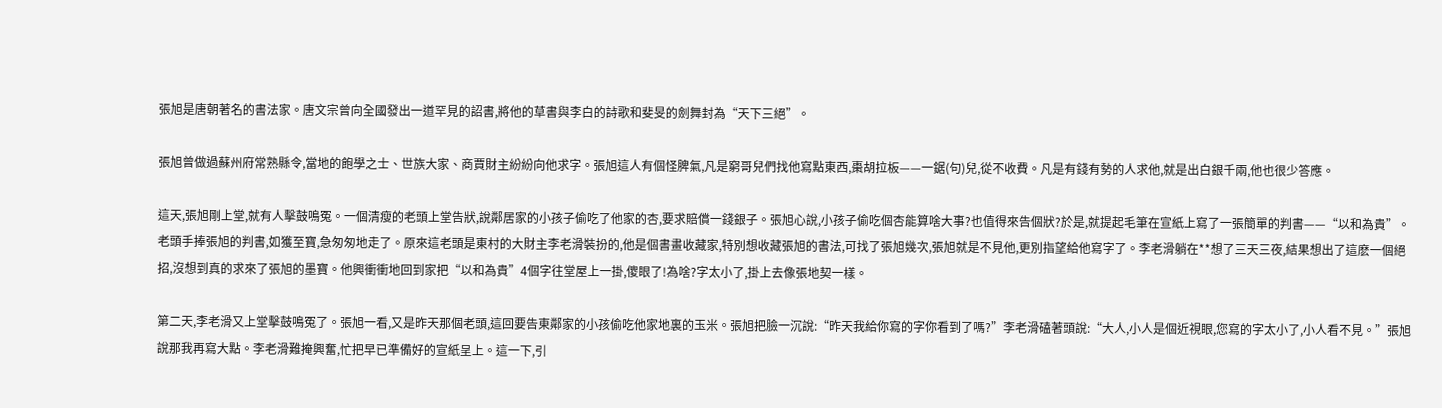張旭是唐朝著名的書法家。唐文宗曾向全國發出一道罕見的詔書,將他的草書與李白的詩歌和斐旻的劍舞封為“天下三絕”。

張旭曾做過蘇州府常熟縣令,當地的飽學之士、世族大家、商賈財主紛紛向他求字。張旭這人有個怪脾氣,凡是窮哥兒們找他寫點東西,棗胡拉板——一鋸(句)兒,從不收費。凡是有錢有勢的人求他,就是出白銀千兩,他也很少答應。

這天,張旭剛上堂,就有人擊鼓鳴冤。一個清瘦的老頭上堂告狀,說鄰居家的小孩子偷吃了他家的杏,要求賠償一錢銀子。張旭心說,小孩子偷吃個杏能算啥大事?也值得來告個狀?於是,就提起毛筆在宣紙上寫了一張簡單的判書——“以和為貴”。老頭手捧張旭的判書,如獲至寶,急匆匆地走了。原來這老頭是東村的大財主李老滑裝扮的,他是個書畫收藏家,特別想收藏張旭的書法,可找了張旭幾次,張旭就是不見他,更別指望給他寫字了。李老滑躺在**想了三天三夜,結果想出了這麽一個絕招,沒想到真的求來了張旭的墨寶。他興衝衝地回到家把“以和為貴”4個字往堂屋上一掛,傻眼了!為啥?字太小了,掛上去像張地契一樣。

第二天,李老滑又上堂擊鼓鳴冤了。張旭一看,又是昨天那個老頭,這回要告東鄰家的小孩偷吃他家地裏的玉米。張旭把臉一沉說:“昨天我給你寫的字你看到了嗎?”李老滑磕著頭說:“大人,小人是個近視眼,您寫的字太小了,小人看不見。”張旭說那我再寫大點。李老滑難掩興奮,忙把早已準備好的宣紙呈上。這一下,引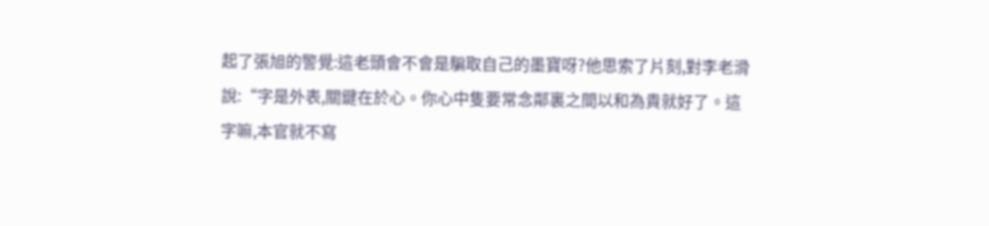起了張旭的警覺:這老頭會不會是騙取自己的墨寶呀?他思索了片刻,對李老滑說:“字是外表,關鍵在於心。你心中隻要常念鄰裏之間以和為貴就好了。這字嘛,本官就不寫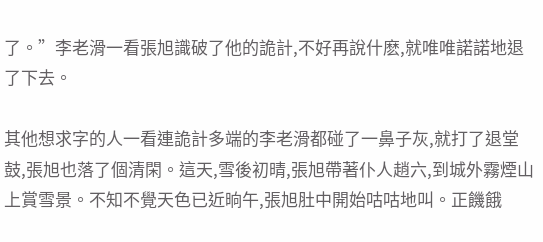了。”李老滑一看張旭識破了他的詭計,不好再說什麽,就唯唯諾諾地退了下去。

其他想求字的人一看連詭計多端的李老滑都碰了一鼻子灰,就打了退堂鼓,張旭也落了個清閑。這天,雪後初晴,張旭帶著仆人趙六,到城外霧煙山上賞雪景。不知不覺天色已近晌午,張旭肚中開始咕咕地叫。正饑餓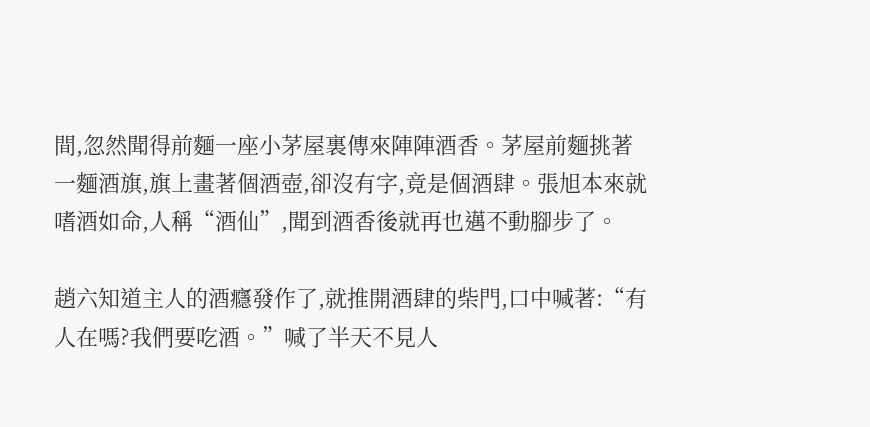間,忽然聞得前麵一座小茅屋裏傳來陣陣酒香。茅屋前麵挑著一麵酒旗,旗上畫著個酒壺,卻沒有字,竟是個酒肆。張旭本來就嗜酒如命,人稱“酒仙”,聞到酒香後就再也邁不動腳步了。

趙六知道主人的酒癮發作了,就推開酒肆的柴門,口中喊著:“有人在嗎?我們要吃酒。”喊了半天不見人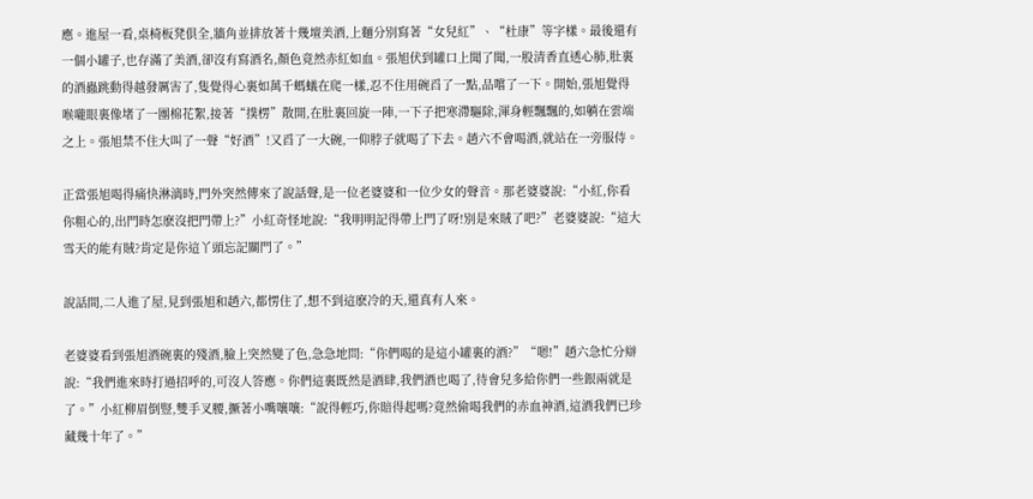應。進屋一看,桌椅板凳俱全,牆角並排放著十幾壇美酒,上麵分別寫著“女兒紅”、“杜康”等字樣。最後還有一個小罐子,也存滿了美酒,卻沒有寫酒名,顏色竟然赤紅如血。張旭伏到罐口上聞了聞,一股清香直透心肺,肚裏的酒蟲跳動得越發厲害了,隻覺得心裏如萬千螞蟻在爬一樣,忍不住用碗舀了一點,品嚐了一下。開始,張旭覺得喉嚨眼裏像堵了一團棉花絮,接著“撲楞”散開,在肚裏回旋一陣,一下子把寒滯驅除,渾身輕飄飄的,如躺在雲端之上。張旭禁不住大叫了一聲“好酒”!又舀了一大碗,一仰脖子就喝了下去。趙六不會喝酒,就站在一旁服侍。

正當張旭喝得痛快淋漓時,門外突然傳來了說話聲,是一位老婆婆和一位少女的聲音。那老婆婆說:“小紅,你看你粗心的,出門時怎麽沒把門帶上?”小紅奇怪地說:“我明明記得帶上門了呀!別是來賊了吧?”老婆婆說:“這大雪天的能有賊?肯定是你這丫頭忘記關門了。”

說話間,二人進了屋,見到張旭和趙六,都愣住了,想不到這麽冷的天,還真有人來。

老婆婆看到張旭酒碗裏的殘酒,臉上突然變了色,急急地問:“你們喝的是這小罐裏的酒?”“嗯!”趙六急忙分辯說:“我們進來時打過招呼的,可沒人答應。你們這裏既然是酒肆,我們酒也喝了,待會兒多給你們一些銀兩就是了。”小紅柳眉倒豎,雙手叉腰,撅著小嘴嚷嚷:“說得輕巧,你賠得起嗎?竟然偷喝我們的赤血神酒,這酒我們已珍藏幾十年了。”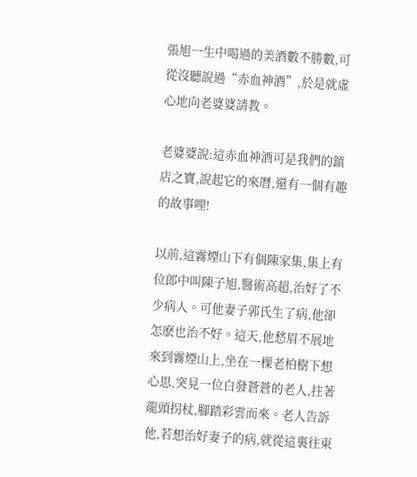張旭一生中喝過的美酒數不勝數,可從沒聽說過“赤血神酒”,於是就虛心地向老婆婆請教。

老婆婆說:這赤血神酒可是我們的鎮店之寶,說起它的來曆,還有一個有趣的故事哩!

以前,這霧煙山下有個陳家集,集上有位郎中叫陳子旭,醫術高超,治好了不少病人。可他妻子郭氏生了病,他卻怎麽也治不好。這天,他愁眉不展地來到霧煙山上,坐在一棵老柏樹下想心思,突見一位白發蒼蒼的老人,拄著龍頭拐杖,腳踏彩雲而來。老人告訴他,若想治好妻子的病,就從這裏往東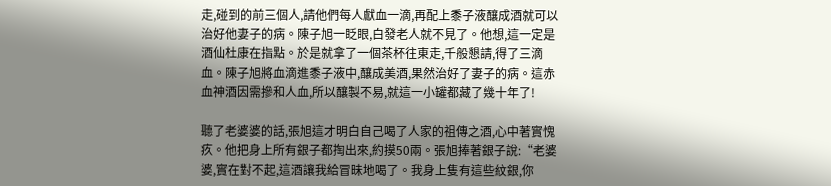走,碰到的前三個人,請他們每人獻血一滴,再配上黍子液釀成酒就可以治好他妻子的病。陳子旭一眨眼,白發老人就不見了。他想,這一定是酒仙杜康在指點。於是就拿了一個茶杯往東走,千般懇請,得了三滴血。陳子旭將血滴進黍子液中,釀成美酒,果然治好了妻子的病。這赤血神酒因需摻和人血,所以釀製不易,就這一小罐都藏了幾十年了!

聽了老婆婆的話,張旭這才明白自己喝了人家的祖傳之酒,心中著實愧疚。他把身上所有銀子都掏出來,約摸50兩。張旭捧著銀子說:“老婆婆,實在對不起,這酒讓我給冒昧地喝了。我身上隻有這些紋銀,你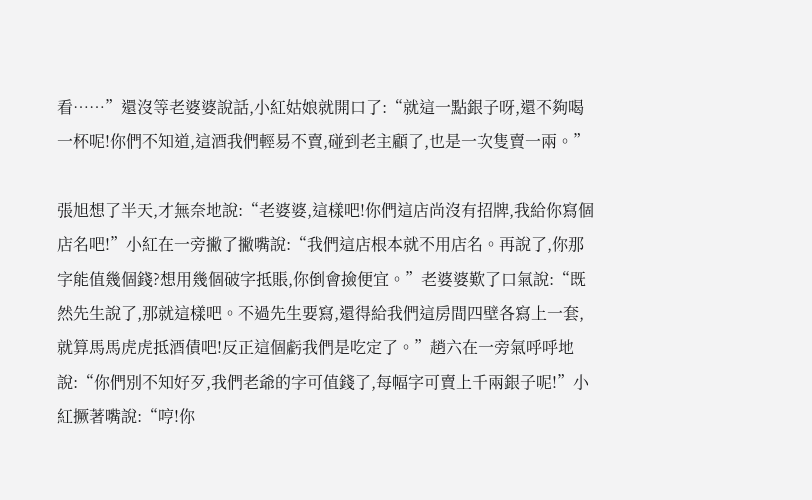看……”還沒等老婆婆說話,小紅姑娘就開口了:“就這一點銀子呀,還不夠喝一杯呢!你們不知道,這酒我們輕易不賣,碰到老主顧了,也是一次隻賣一兩。”

張旭想了半天,才無奈地說:“老婆婆,這樣吧!你們這店尚沒有招牌,我給你寫個店名吧!”小紅在一旁撇了撇嘴說:“我們這店根本就不用店名。再說了,你那字能值幾個錢?想用幾個破字抵賬,你倒會撿便宜。”老婆婆歎了口氣說:“既然先生說了,那就這樣吧。不過先生要寫,還得給我們這房間四壁各寫上一套,就算馬馬虎虎抵酒債吧!反正這個虧我們是吃定了。”趙六在一旁氣呼呼地說:“你們別不知好歹,我們老爺的字可值錢了,每幅字可賣上千兩銀子呢!”小紅撅著嘴說:“哼!你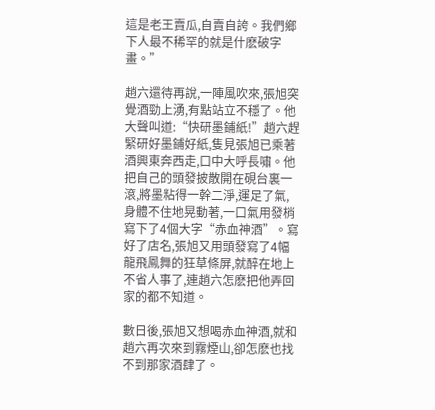這是老王賣瓜,自賣自誇。我們鄉下人最不稀罕的就是什麽破字畫。”

趙六還待再說,一陣風吹來,張旭突覺酒勁上湧,有點站立不穩了。他大聲叫道:“快研墨鋪紙!”趙六趕緊研好墨鋪好紙,隻見張旭已乘著酒興東奔西走,口中大呼長嘯。他把自己的頭發披散開在硯台裏一滾,將墨粘得一幹二淨,運足了氣,身體不住地晃動著,一口氣用發梢寫下了4個大字“赤血神酒”。寫好了店名,張旭又用頭發寫了4幅龍飛鳳舞的狂草條屏,就醉在地上不省人事了,連趙六怎麽把他弄回家的都不知道。

數日後,張旭又想喝赤血神酒,就和趙六再次來到霧煙山,卻怎麽也找不到那家酒肆了。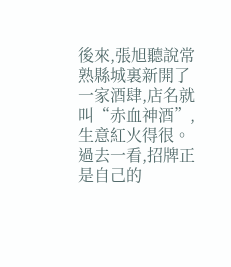後來,張旭聽說常熟縣城裏新開了一家酒肆,店名就叫“赤血神酒”,生意紅火得很。過去一看,招牌正是自己的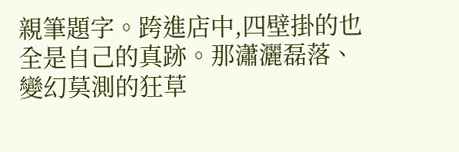親筆題字。跨進店中,四壁掛的也全是自己的真跡。那瀟灑磊落、變幻莫測的狂草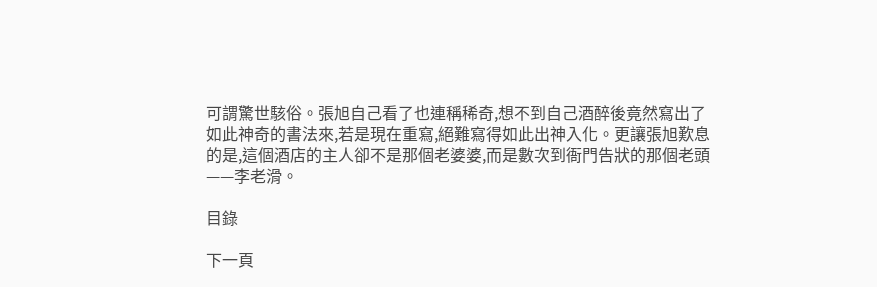可謂驚世駭俗。張旭自己看了也連稱稀奇,想不到自己酒醉後竟然寫出了如此神奇的書法來,若是現在重寫,絕難寫得如此出神入化。更讓張旭歎息的是,這個酒店的主人卻不是那個老婆婆,而是數次到衙門告狀的那個老頭——李老滑。

目錄

下一頁